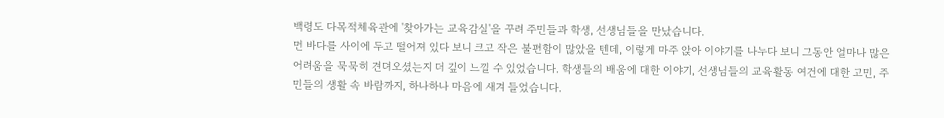백령도 다목적체육관에 '찾아가는 교육감실'을 꾸려 주민들과 학생, 선생님들을 만났습니다.
먼 바다를 사이에 두고 떨어져 있다 보니 크고 작은 불편함이 많았을 텐데, 이렇게 마주 앉아 이야기를 나누다 보니 그동안 얼마나 많은 어려움을 묵묵히 견뎌오셨는지 더 깊이 느낄 수 있었습니다. 학생들의 배움에 대한 이야기, 선생님들의 교육활동 여건에 대한 고민, 주민들의 생활 속 바람까지, 하나하나 마음에 새겨 들었습니다.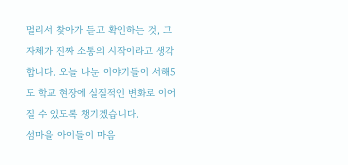멀리서 찾아가 듣고 확인하는 것, 그 자체가 진짜 소통의 시작이라고 생각합니다. 오늘 나눈 이야기들이 서해5도 학교 현장에 실질적인 변화로 이어질 수 있도록 챙기겠습니다.
섬마을 아이들이 마음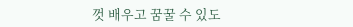껏 배우고 꿈꿀 수 있도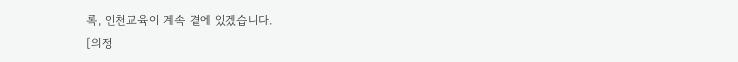록, 인천교육이 계속 곁에 있겠습니다.
[의정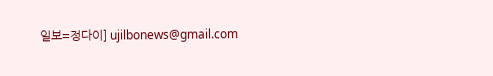일보=정다이] ujilbonews@gmail.com